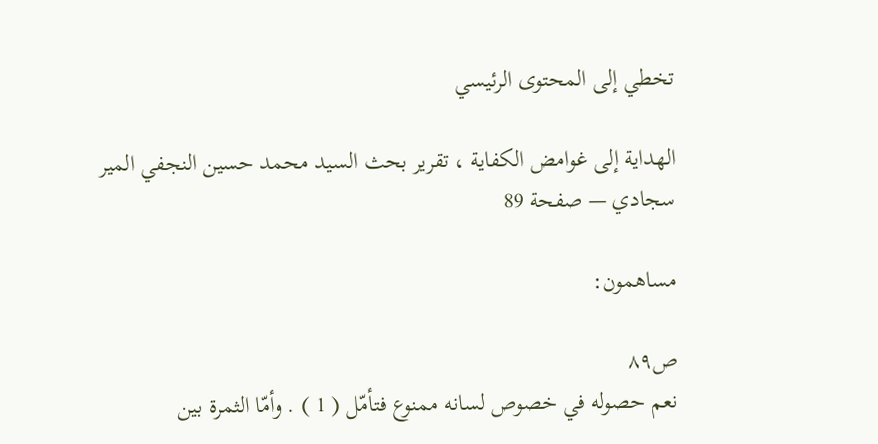تخطي إلى المحتوى الرئيسي

الهداية إلى غوامض الكفاية ، تقرير بحث السيد محمد حسين النجفي المير سجادي — صفحة 89

مساهمون:

ص٨٩
نعم حصوله في خصوص لسانه ممنوع فتأمّل ( 1 ) . وأمّا الثمرة بين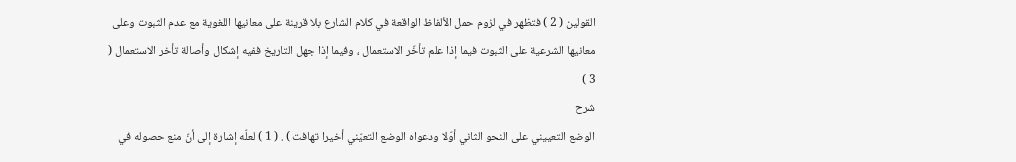القولين ( 2 ) فتظهر في لزوم حمل الألفاظ الواقعة في كلام الشارع بلا قرينة على معانيها اللغوية مع عدم الثبوت وعلى معانيها الشرعية على الثبوت فيما إذا علم تأخّر الاستعمال ، وفيما إذا جهل التاريخ ففيه إشكال وأصالة تأخر الاستعمال ( 3 )
شرح
الوضع التعييني على النحو الثاني أوّلا ودعواه الوضع التعيّني أخيرا تهافت ) . ( 1 ) لعلّه إشارة إلى أنّ منع حصوله في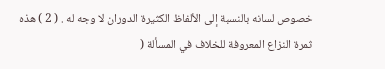خصوص لسانه بالنسبة إلى الألفاظ الكثيرة الدوران لا وجه له . ( 2 ) هذه ثمرة النزاع المعروفة للخلاف في المسألة (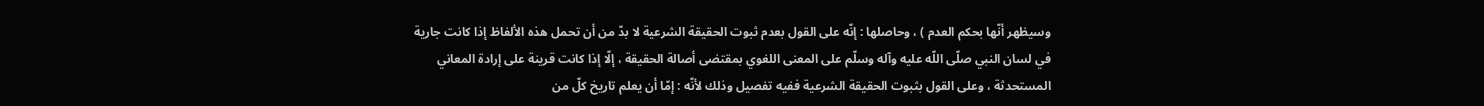وسيظهر أنّها بحكم العدم ) ، وحاصلها : إنّه على القول بعدم ثبوت الحقيقة الشرعية لا بدّ من أن تحمل هذه الألفاظ إذا كانت جارية في لسان النبي صلّى اللّه عليه وآله وسلّم على المعنى اللغوي بمقتضى أصالة الحقيقة ، إلّا إذا كانت قرينة على إرادة المعاني المستحدثة ، وعلى القول بثبوت الحقيقة الشرعية ففيه تفصيل وذلك لأنّه : إمّا أن يعلم تاريخ كلّ من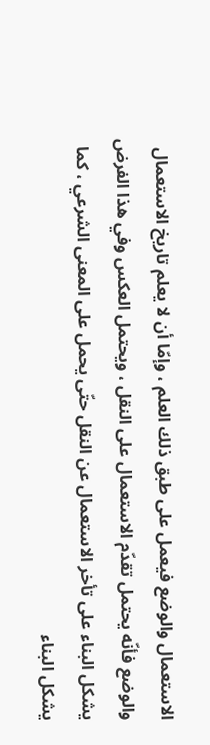الاستعمال والوضع فيعمل على طبق ذلك العلم ، وإمّا أن لا يعلم تاريخ الاستعمال والوضع فأنّه يحتمل تقدّم الاستعمال على النقل ، ويحتمل العكس وفي هذا الفرض يشكل البناء على تأخر الاستعمال عن النقل حتّى يحمل على المعنى الشرعي ، كما يشكل البناء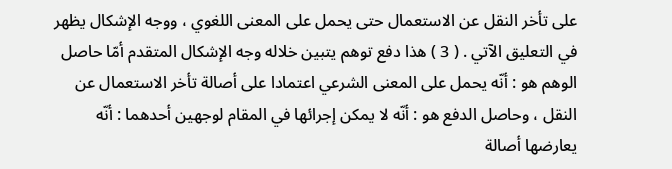على تأخر النقل عن الاستعمال حتى يحمل على المعنى اللغوي ، ووجه الإشكال يظهر في التعليق الآتي . ( 3 ) هذا دفع توهم يتبين خلاله وجه الإشكال المتقدم أمّا حاصل الوهم هو : أنّه يحمل على المعنى الشرعي اعتمادا على أصالة تأخر الاستعمال عن النقل ، وحاصل الدفع هو : أنّه لا يمكن إجرائها في المقام لوجهين أحدهما : أنّه يعارضها أصالة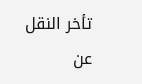تأخر النقل عن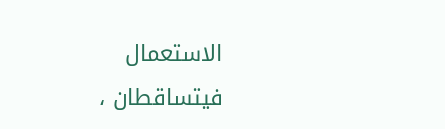الاستعمال فيتساقطان ،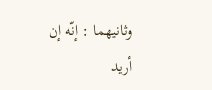وثانيهما : إنّه إن أريد